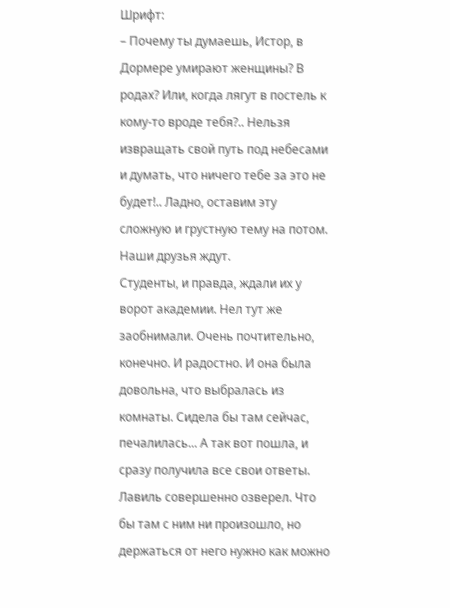Шрифт:
– Почему ты думаешь, Истор, в Дормере умирают женщины? В родах? Или, когда лягут в постель к кому-то вроде тебя?.. Нельзя извращать свой путь под небесами и думать, что ничего тебе за это не будет!.. Ладно, оставим эту сложную и грустную тему на потом. Наши друзья ждут.
Студенты, и правда, ждали их у ворот академии. Нел тут же заобнимали. Очень почтительно, конечно. И радостно. И она была довольна, что выбралась из комнаты. Сидела бы там сейчас, печалилась... А так вот пошла, и сразу получила все свои ответы.
Лавиль совершенно озверел. Что бы там с ним ни произошло, но держаться от него нужно как можно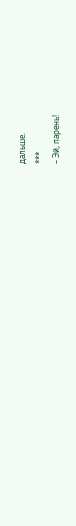дальше.
***
– Эй, парень!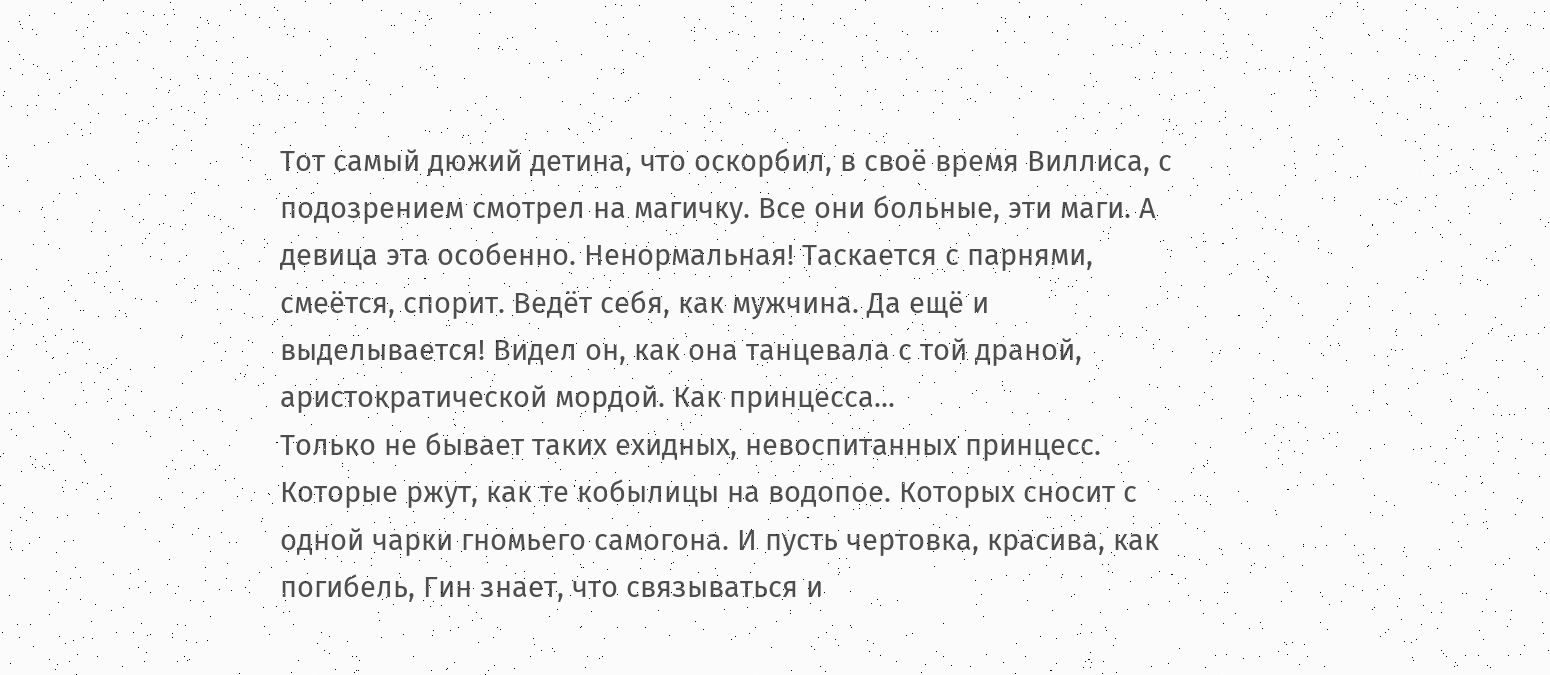Тот самый дюжий детина, что оскорбил, в своё время Виллиса, с подозрением смотрел на магичку. Все они больные, эти маги. А девица эта особенно. Ненормальная! Таскается с парнями, смеётся, спорит. Ведёт себя, как мужчина. Да ещё и выделывается! Видел он, как она танцевала с той драной, аристократической мордой. Как принцесса...
Только не бывает таких ехидных, невоспитанных принцесс. Которые ржут, как те кобылицы на водопое. Которых сносит с одной чарки гномьего самогона. И пусть чертовка, красива, как погибель, Гин знает, что связываться и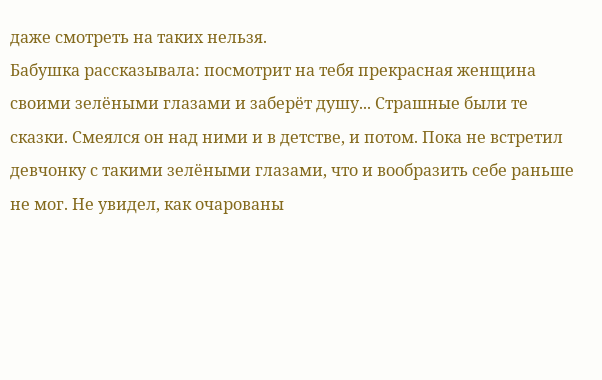даже смотреть на таких нельзя.
Бабушка рассказывала: посмотрит на тебя прекрасная женщина своими зелёными глазами и заберёт душу... Страшные были те сказки. Смеялся он над ними и в детстве, и потом. Пока не встретил девчонку с такими зелёными глазами, что и вообразить себе раньше не мог. Не увидел, как очарованы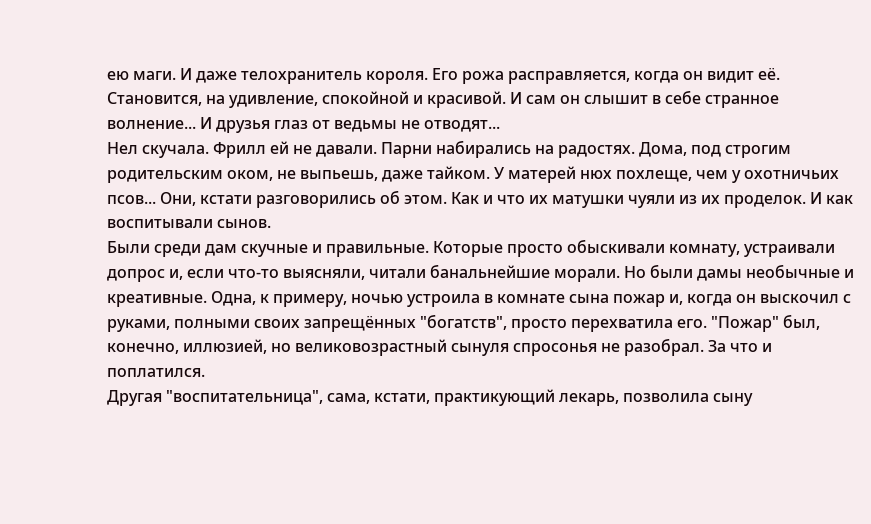ею маги. И даже телохранитель короля. Его рожа расправляется, когда он видит её. Становится, на удивление, спокойной и красивой. И сам он слышит в себе странное волнение... И друзья глаз от ведьмы не отводят...
Нел скучала. Фрилл ей не давали. Парни набирались на радостях. Дома, под строгим родительским оком, не выпьешь, даже тайком. У матерей нюх похлеще, чем у охотничьих псов... Они, кстати разговорились об этом. Как и что их матушки чуяли из их проделок. И как воспитывали сынов.
Были среди дам скучные и правильные. Которые просто обыскивали комнату, устраивали допрос и, если что-то выясняли, читали банальнейшие морали. Но были дамы необычные и креативные. Одна, к примеру, ночью устроила в комнате сына пожар и, когда он выскочил с руками, полными своих запрещённых "богатств", просто перехватила его. "Пожар" был, конечно, иллюзией, но великовозрастный сынуля спросонья не разобрал. За что и поплатился.
Другая "воспитательница", сама, кстати, практикующий лекарь, позволила сыну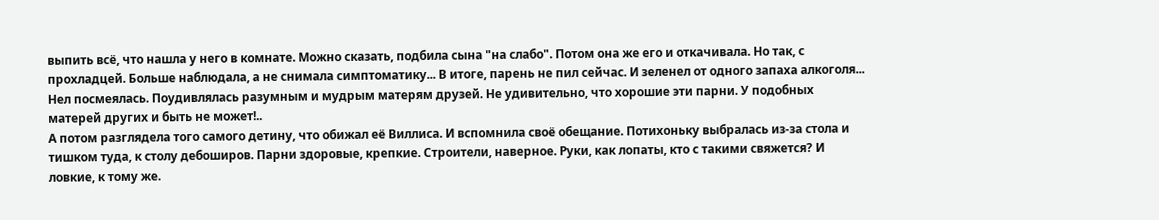выпить всё, что нашла у него в комнате. Можно сказать, подбила сына "на слабо". Потом она же его и откачивала. Но так, с прохладцей. Больше наблюдала, а не снимала симптоматику... В итоге, парень не пил сейчас. И зеленел от одного запаха алкоголя...
Нел посмеялась. Поудивлялась разумным и мудрым матерям друзей. Не удивительно, что хорошие эти парни. У подобных матерей других и быть не может!..
А потом разглядела того самого детину, что обижал её Виллиса. И вспомнила своё обещание. Потихоньку выбралась из-за стола и тишком туда, к столу дебоширов. Парни здоровые, крепкие. Строители, наверное. Руки, как лопаты, кто с такими свяжется? И ловкие, к тому же.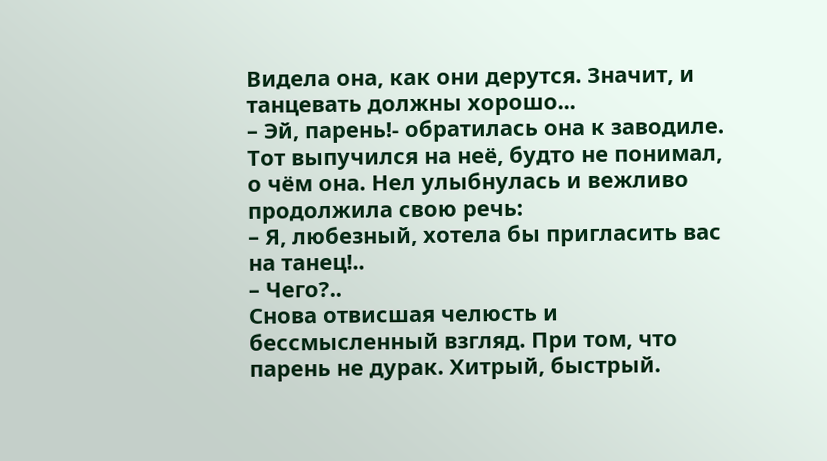Видела она, как они дерутся. Значит, и танцевать должны хорошо...
– Эй, парень!- обратилась она к заводиле.
Тот выпучился на неё, будто не понимал, о чём она. Нел улыбнулась и вежливо продолжила свою речь:
– Я, любезный, хотела бы пригласить вас на танец!..
– Чего?..
Снова отвисшая челюсть и бессмысленный взгляд. При том, что парень не дурак. Хитрый, быстрый.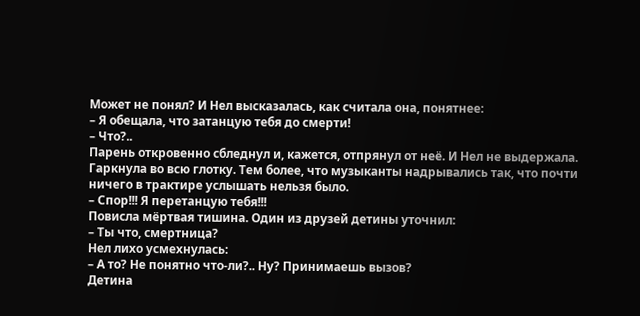Может не понял? И Нел высказалась, как считала она, понятнее:
– Я обещала, что затанцую тебя до смерти!
– Что?..
Парень откровенно сбледнул и, кажется, отпрянул от неё. И Нел не выдержала. Гаркнула во всю глотку. Тем более, что музыканты надрывались так, что почти ничего в трактире услышать нельзя было.
– Спор!!! Я перетанцую тебя!!!
Повисла мёртвая тишина. Один из друзей детины уточнил:
– Ты что, смертница?
Нел лихо усмехнулась:
– А то? Не понятно что-ли?.. Ну? Принимаешь вызов?
Детина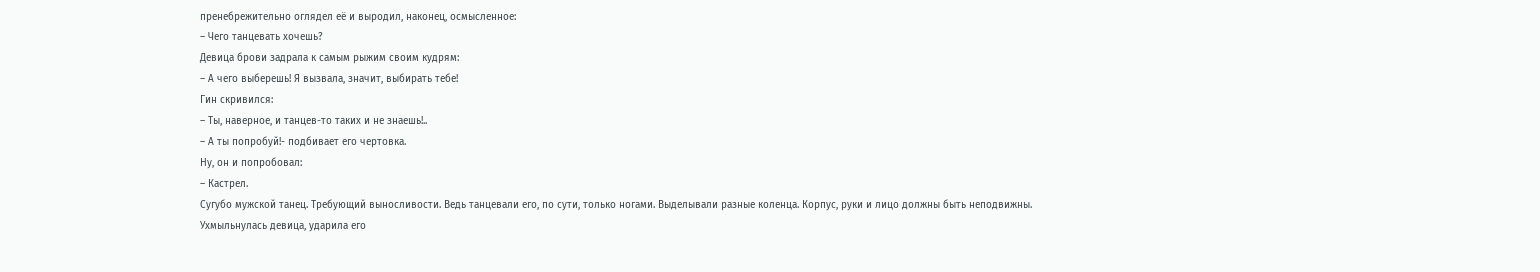пренебрежительно оглядел её и выродил, наконец, осмысленное:
– Чего танцевать хочешь?
Девица брови задрала к самым рыжим своим кудрям:
– А чего выберешь! Я вызвала, значит, выбирать тебе!
Гин скривился:
– Ты, наверное, и танцев-то таких и не знаешь!..
– А ты попробуй!- подбивает его чертовка.
Ну, он и попробовал:
– Кастрел.
Сугубо мужской танец. Требующий выносливости. Ведь танцевали его, по сути, только ногами. Выделывали разные коленца. Корпус, руки и лицо должны быть неподвижны.
Ухмыльнулась девица, ударила его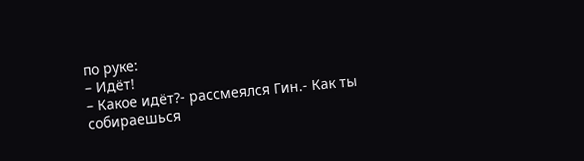по руке:
– Идёт!
– Какое идёт?- рассмеялся Гин.- Как ты собираешься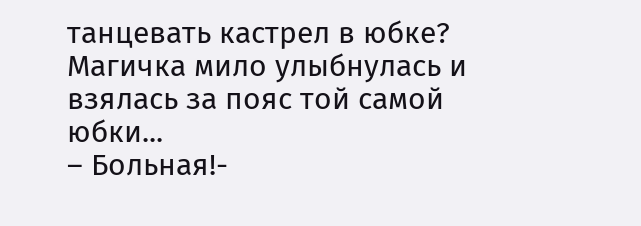танцевать кастрел в юбке?
Магичка мило улыбнулась и взялась за пояс той самой юбки...
– Больная!-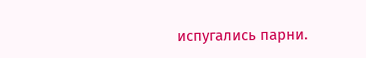испугались парни.